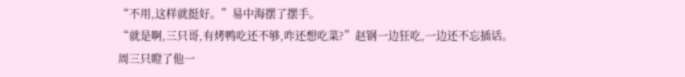“不用,这样就挺好。”易中海摆了摆手。
“就是啊,三只哥,有烤鸭吃还不够,咋还想吃菜?”赵钢一边狂吃,一边还不忘插话。
周三只瞪了他一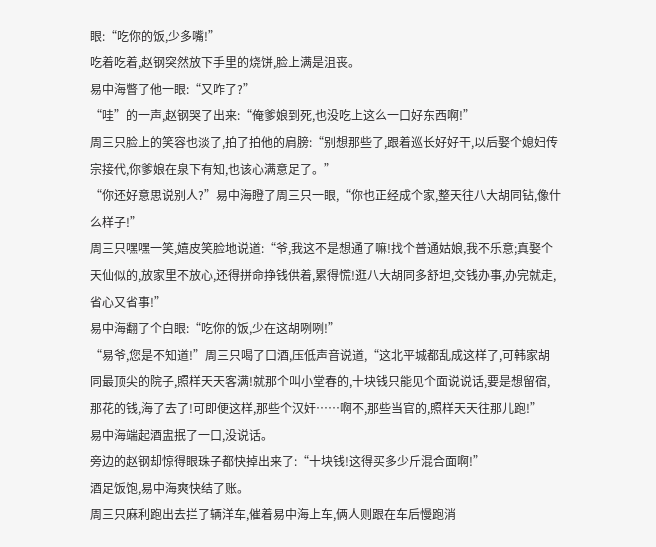眼:“吃你的饭,少多嘴!”
吃着吃着,赵钢突然放下手里的烧饼,脸上满是沮丧。
易中海瞥了他一眼:“又咋了?”
“哇”的一声,赵钢哭了出来:“俺爹娘到死,也没吃上这么一口好东西啊!”
周三只脸上的笑容也淡了,拍了拍他的肩膀:“别想那些了,跟着巡长好好干,以后娶个媳妇传宗接代,你爹娘在泉下有知,也该心满意足了。”
“你还好意思说别人?”易中海瞪了周三只一眼,“你也正经成个家,整天往八大胡同钻,像什么样子!”
周三只嘿嘿一笑,嬉皮笑脸地说道:“爷,我这不是想通了嘛!找个普通姑娘,我不乐意;真娶个天仙似的,放家里不放心,还得拼命挣钱供着,累得慌!逛八大胡同多舒坦,交钱办事,办完就走,省心又省事!”
易中海翻了个白眼:“吃你的饭,少在这胡咧咧!”
“易爷,您是不知道!”周三只喝了口酒,压低声音说道,“这北平城都乱成这样了,可韩家胡同最顶尖的院子,照样天天客满!就那个叫小堂春的,十块钱只能见个面说说话,要是想留宿,那花的钱,海了去了!可即便这样,那些个汉奸……啊不,那些当官的,照样天天往那儿跑!”
易中海端起酒盅抿了一口,没说话。
旁边的赵钢却惊得眼珠子都快掉出来了:“十块钱!这得买多少斤混合面啊!”
酒足饭饱,易中海爽快结了账。
周三只麻利跑出去拦了辆洋车,催着易中海上车,俩人则跟在车后慢跑消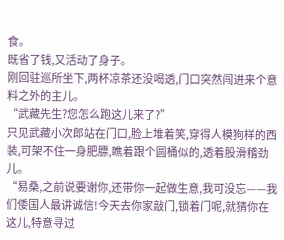食。
既省了钱,又活动了身子。
刚回驻巡所坐下,两杯凉茶还没喝透,门口突然闯进来个意料之外的主儿。
“武藏先生?您怎么跑这儿来了?”
只见武藏小次郎站在门口,脸上堆着笑,穿得人模狗样的西装,可架不住一身肥膘,瞧着跟个圆桶似的,透着股滑稽劲儿。
“易桑,之前说要谢你,还带你一起做生意,我可没忘——我们倭国人最讲诚信!今天去你家敲门,锁着门呢,就猜你在这儿,特意寻过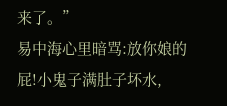来了。”
易中海心里暗骂:放你娘的屁!小鬼子满肚子坏水,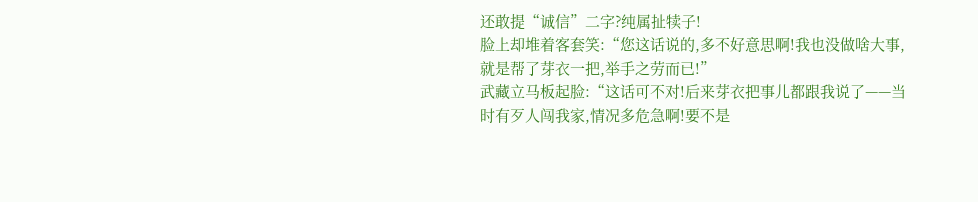还敢提“诚信”二字?纯属扯犊子!
脸上却堆着客套笑:“您这话说的,多不好意思啊!我也没做啥大事,就是帮了芽衣一把,举手之劳而已!”
武藏立马板起脸:“这话可不对!后来芽衣把事儿都跟我说了——当时有歹人闯我家,情况多危急啊!要不是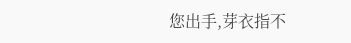您出手,芽衣指不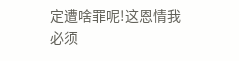定遭啥罪呢!这恩情我必须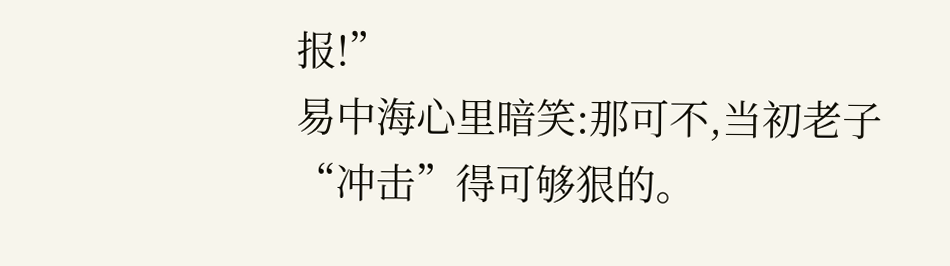报!”
易中海心里暗笑:那可不,当初老子“冲击”得可够狠的。